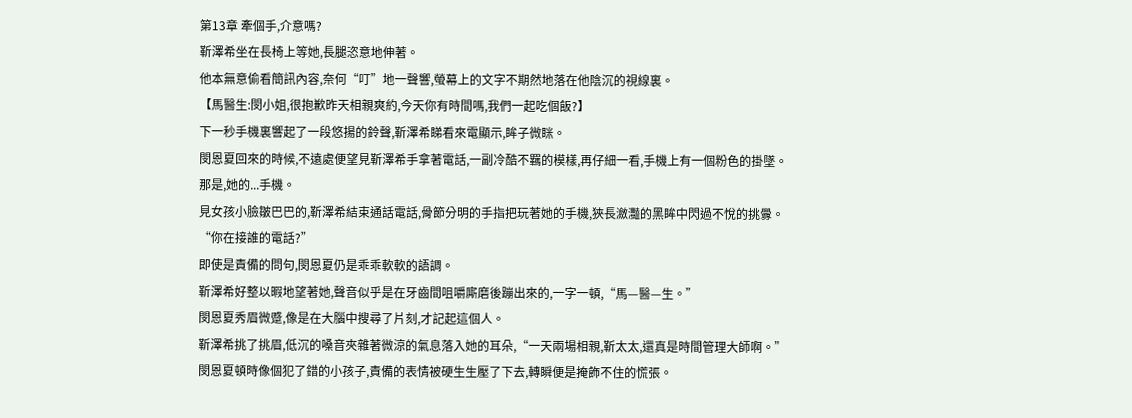第13章 牽個手,介意嗎?
靳澤希坐在長椅上等她,長腿恣意地伸著。
他本無意偷看簡訊內容,奈何“叮”地一聲響,螢幕上的文字不期然地落在他陰沉的視線裏。
【馬醫生:閔小姐,很抱歉昨天相親爽約,今天你有時間嗎,我們一起吃個飯?】
下一秒手機裏響起了一段悠揚的鈴聲,靳澤希睇看來電顯示,眸子微眯。
閔恩夏回來的時候,不遠處便望見靳澤希手拿著電話,一副冷酷不羈的模樣,再仔細一看,手機上有一個粉色的掛墜。
那是,她的...手機。
見女孩小臉皺巴巴的,靳澤希結束通話電話,骨節分明的手指把玩著她的手機,狹長瀲灩的黑眸中閃過不悅的挑釁。
“你在接誰的電話?”
即使是責備的問句,閔恩夏仍是乖乖軟軟的語調。
靳澤希好整以暇地望著她,聲音似乎是在牙齒間咀嚼廝磨後蹦出來的,一字一頓,“馬—醫—生。”
閔恩夏秀眉微蹙,像是在大腦中搜尋了片刻,才記起這個人。
靳澤希挑了挑眉,低沉的嗓音夾雜著微涼的氣息落入她的耳朵,“一天兩場相親,靳太太,還真是時間管理大師啊。”
閔恩夏頓時像個犯了錯的小孩子,責備的表情被硬生生壓了下去,轉瞬便是掩飾不住的慌張。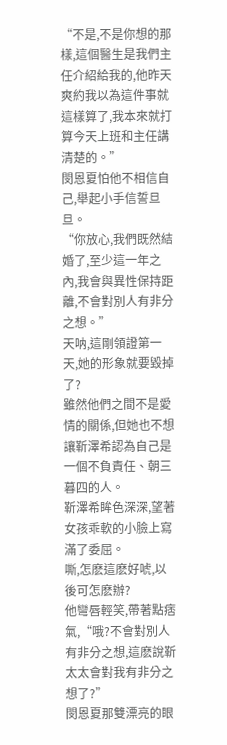“不是,不是你想的那樣,這個醫生是我們主任介紹給我的,他昨天爽約我以為這件事就這樣算了,我本來就打算今天上班和主任講清楚的。”
閔恩夏怕他不相信自己,舉起小手信誓旦旦。
“你放心,我們既然結婚了,至少這一年之內,我會與異性保持距離,不會對別人有非分之想。”
天呐,這剛領證第一天,她的形象就要毀掉了?
雖然他們之間不是愛情的關係,但她也不想讓靳澤希認為自己是一個不負責任、朝三暮四的人。
靳澤希眸色深深,望著女孩乖軟的小臉上寫滿了委屈。
嘶,怎麽這麽好唬,以後可怎麽辦?
他彎唇輕笑,帶著點痞氣,“哦?不會對別人有非分之想,這麽說靳太太會對我有非分之想了?”
閔恩夏那雙漂亮的眼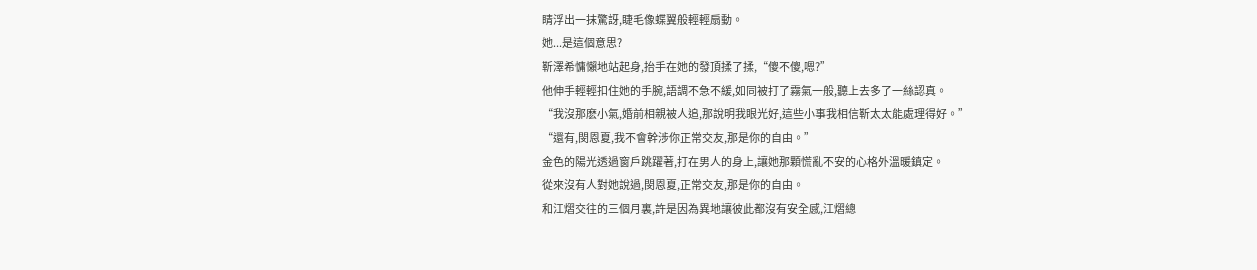睛浮出一抹驚訝,睫毛像蝶翼般輕輕扇動。
她...是這個意思?
靳澤希慵懶地站起身,抬手在她的發頂揉了揉,“傻不傻,嗯?”
他伸手輕輕扣住她的手腕,語調不急不緩,如同被打了霧氣一般,聽上去多了一絲認真。
“我沒那麽小氣,婚前相親被人追,那說明我眼光好,這些小事我相信靳太太能處理得好。”
“還有,閔恩夏,我不會幹涉你正常交友,那是你的自由。”
金色的陽光透過窗戶跳躍著,打在男人的身上,讓她那顆慌亂不安的心格外溫暖鎮定。
從來沒有人對她說過,閔恩夏,正常交友,那是你的自由。
和江熠交往的三個月裏,許是因為異地讓彼此都沒有安全感,江熠總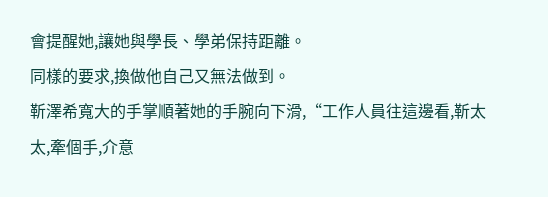會提醒她,讓她與學長、學弟保持距離。
同樣的要求,換做他自己又無法做到。
靳澤希寬大的手掌順著她的手腕向下滑,“工作人員往這邊看,靳太太,牽個手,介意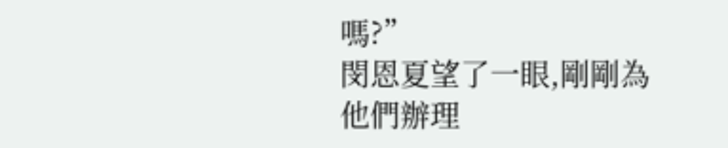嗎?”
閔恩夏望了一眼,剛剛為他們辦理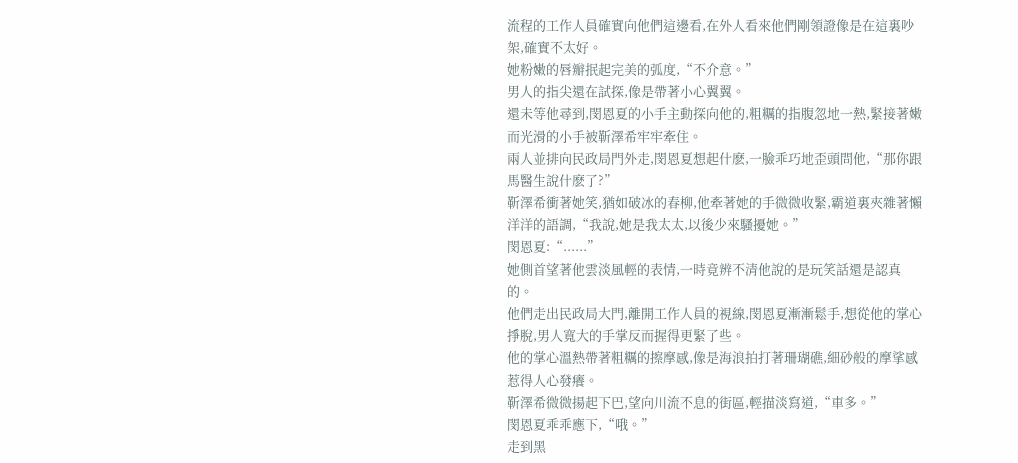流程的工作人員確實向他們這邊看,在外人看來他們剛領證像是在這裏吵架,確實不太好。
她粉嫩的唇瓣抿起完美的弧度,“不介意。”
男人的指尖還在試探,像是帶著小心翼翼。
還未等他尋到,閔恩夏的小手主動探向他的,粗糲的指腹忽地一熱,緊接著嫩而光滑的小手被靳澤希牢牢牽住。
兩人並排向民政局門外走,閔恩夏想起什麽,一臉乖巧地歪頭問他,“那你跟馬醫生說什麽了?”
靳澤希衝著她笑,猶如破冰的春柳,他牽著她的手微微收緊,霸道裏夾雜著懶洋洋的語調,“我說,她是我太太,以後少來騷擾她。”
閔恩夏:“......”
她側首望著他雲淡風輕的表情,一時竟辨不清他說的是玩笑話還是認真的。
他們走出民政局大門,離開工作人員的視線,閔恩夏漸漸鬆手,想從他的掌心掙脫,男人寬大的手掌反而握得更緊了些。
他的掌心溫熱帶著粗糲的擦摩感,像是海浪拍打著珊瑚礁,細砂般的摩挲感惹得人心發癢。
靳澤希微微揚起下巴,望向川流不息的街區,輕描淡寫道,“車多。”
閔恩夏乖乖應下,“哦。”
走到黑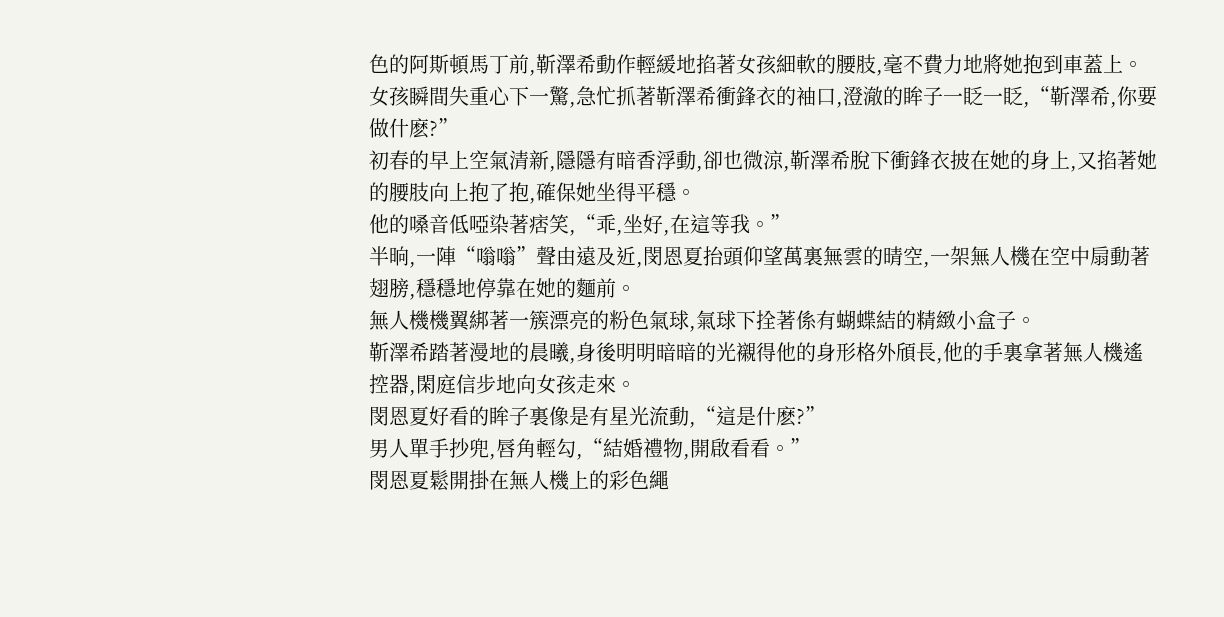色的阿斯頓馬丁前,靳澤希動作輕緩地掐著女孩細軟的腰肢,毫不費力地將她抱到車蓋上。
女孩瞬間失重心下一驚,急忙抓著靳澤希衝鋒衣的袖口,澄澈的眸子一眨一眨,“靳澤希,你要做什麽?”
初春的早上空氣清新,隱隱有暗香浮動,卻也微涼,靳澤希脫下衝鋒衣披在她的身上,又掐著她的腰肢向上抱了抱,確保她坐得平穩。
他的嗓音低啞染著痞笑,“乖,坐好,在這等我。”
半晌,一陣“嗡嗡”聲由遠及近,閔恩夏抬頭仰望萬裏無雲的晴空,一架無人機在空中扇動著翅膀,穩穩地停靠在她的麵前。
無人機機翼綁著一簇漂亮的粉色氣球,氣球下拴著係有蝴蝶結的精緻小盒子。
靳澤希踏著漫地的晨曦,身後明明暗暗的光襯得他的身形格外頎長,他的手裏拿著無人機遙控器,閑庭信步地向女孩走來。
閔恩夏好看的眸子裏像是有星光流動,“這是什麽?”
男人單手抄兜,唇角輕勾,“結婚禮物,開啟看看。”
閔恩夏鬆開掛在無人機上的彩色繩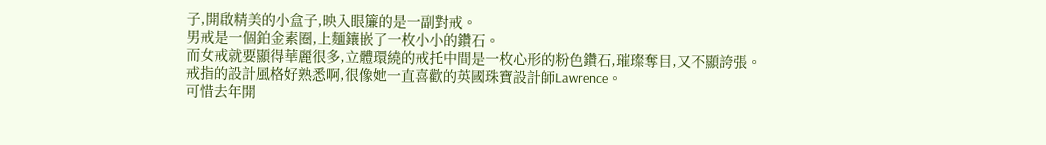子,開啟精美的小盒子,映入眼簾的是一副對戒。
男戒是一個鉑金素圈,上麵鑲嵌了一枚小小的鑽石。
而女戒就要顯得華麗很多,立體環繞的戒托中間是一枚心形的粉色鑽石,璀璨奪目,又不顯誇張。
戒指的設計風格好熟悉啊,很像她一直喜歡的英國珠寶設計師Lawrence。
可惜去年開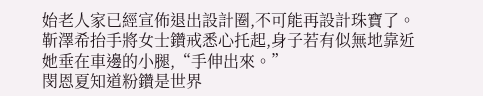始老人家已經宣佈退出設計圈,不可能再設計珠寶了。
靳澤希抬手將女士鑽戒悉心托起,身子若有似無地靠近她垂在車邊的小腿,“手伸出來。”
閔恩夏知道粉鑽是世界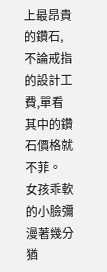上最昂貴的鑽石,不論戒指的設計工費,單看其中的鑽石價格就不菲。
女孩乖軟的小臉彌漫著幾分猶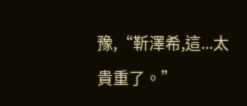豫,“靳澤希,這...太貴重了。”